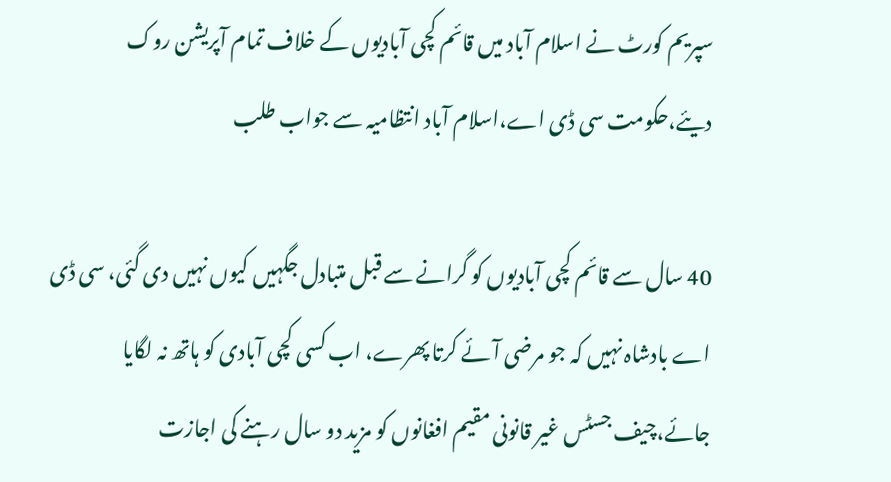سپریم کورٹ نے اسلام آباد میں قائم کچی آبادیوں کے خلاف تمام آپریشن روک دیئے،حکومت سی ڈی اے،اسلام آباد انتظامیہ سے جواب طلب

40 سال سے قائم کچی آبادیوں کو گرانے سے قبل متبادل جگہیں کیوں نہیں دی گئی، سی ڈی اے بادشاہ نہیں کہ جو مرضی آئے کرتا پھرے، اب کسی کچی آبادی کو ہاتھ نہ لگایا جائے،چیف جسٹس غیر قانونی مقیم افغانوں کو مزید دو سال رہنے کی اجازت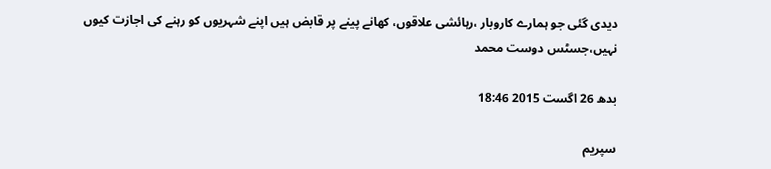دیدی گئی جو ہمارے کاروبار ،رہائشی علاقوں، کھانے پینے پر قابض ہیں اپنے شہریوں کو رہنے کی اجازت کیوں نہیں،جسٹس دوست محمد

بدھ 26 اگست 2015 18:46

سپریم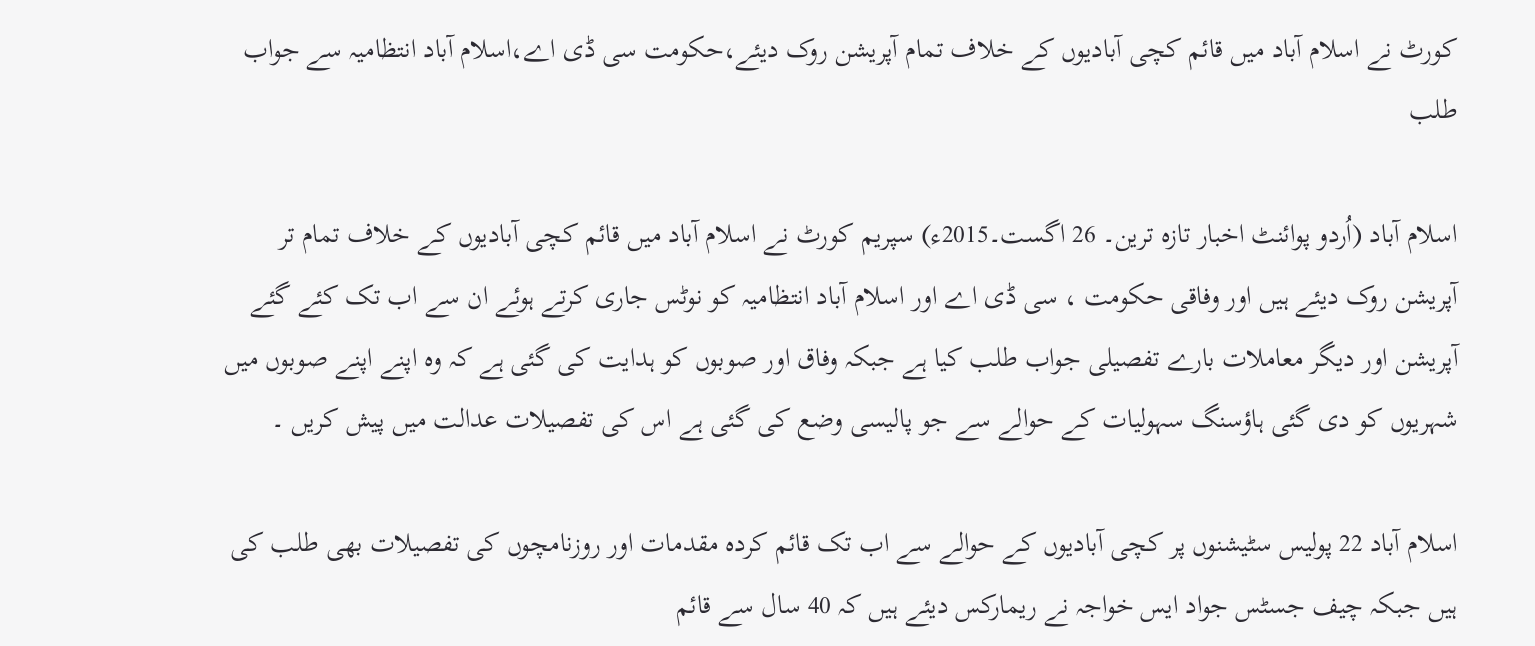کورٹ نے اسلام آباد میں قائم کچی آبادیوں کے خلاف تمام آپریشن روک دیئے،حکومت سی ڈی اے،اسلام آباد انتظامیہ سے جواب طلب

اسلام آباد (اُردو پوائنٹ اخبار تازہ ترین۔ 26 اگست۔2015ء) سپریم کورٹ نے اسلام آباد میں قائم کچی آبادیوں کے خلاف تمام تر آپریشن روک دیئے ہیں اور وفاقی حکومت ، سی ڈی اے اور اسلام آباد انتظامیہ کو نوٹس جاری کرتے ہوئے ان سے اب تک کئے گئے آپریشن اور دیگر معاملات بارے تفصیلی جواب طلب کیا ہے جبکہ وفاق اور صوبوں کو ہدایت کی گئی ہے کہ وہ اپنے اپنے صوبوں میں شہریوں کو دی گئی ہاؤسنگ سہولیات کے حوالے سے جو پالیسی وضع کی گئی ہے اس کی تفصیلات عدالت میں پیش کریں ۔

اسلام آباد 22 پولیس سٹیشنوں پر کچی آبادیوں کے حوالے سے اب تک قائم کردہ مقدمات اور روزنامچوں کی تفصیلات بھی طلب کی ہیں جبکہ چیف جسٹس جواد ایس خواجہ نے ریمارکس دیئے ہیں کہ 40 سال سے قائم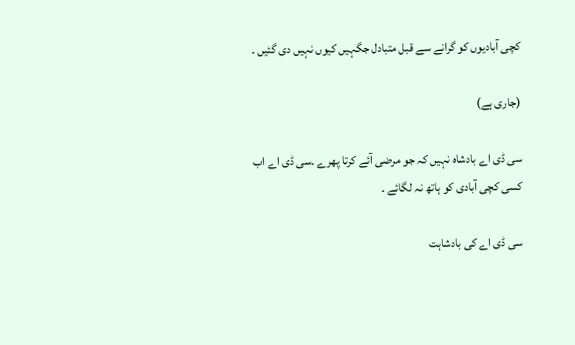کچی آبادیوں کو گرانے سے قبل متبادل جگہیں کیوں نہیں دی گئیں ۔

(جاری ہے)

سی ڈی اے بادشاہ نہیں کہ جو مرضی آئے کرتا پھرے ۔سی ڈی اے اب کسی کچی آبادی کو ہاتھ نہ لگائے ۔

سی ڈی اے کی بادشاہت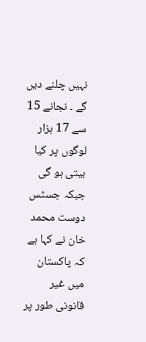نہیں چلنے دیں گے ۔ نجانے 15 سے 17 ہزار لوگوں پر کیا بیتی ہو گی جبکہ جسٹس دوست محمد خان نے کہا ہے کہ پاکستان میں غیر قانونی طور پر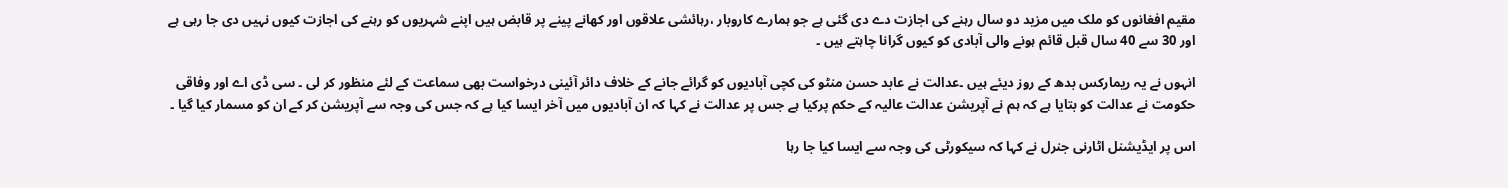مقیم افغانوں کو ملک میں مزید دو سال رہنے کی اجازت دے دی گئی ہے جو ہمارے کاروبار ،رہائشی علاقوں اور کھانے پینے پر قابض ہیں اپنے شہریوں کو رہنے کی اجازت کیوں نہیں دی جا رہی ہے اور 30 سے 40 سال قبل قائم ہونے والی آبادی کو کیوں گرانا چاہتے ہیں ۔

انہوں نے یہ ریمارکس بدھ کے روز دیئے ہیں ۔عدالت نے عابد حسن منٹو کی کچی آبادیوں کو گرائے جانے کے خلاف دائر آئینی درخواست بھی سماعت کے لئے منظور کر لی ۔ سی ڈی اے اور وفاقی حکومت نے عدالت کو بتایا ہے کہ ہم نے آپریشن عدالت عالیہ کے حکم پرکیا ہے جس پر عدالت نے کہا کہ ان آبادیوں میں آخر ایسا کیا ہے کہ جس کی وجہ سے آپریشن کر کے ان کو مسمار کیا گیا ۔

اس پر ایڈیشنل اٹارنی جنرل نے کہا کہ سیکورٹی کی وجہ سے ایسا کیا جا رہا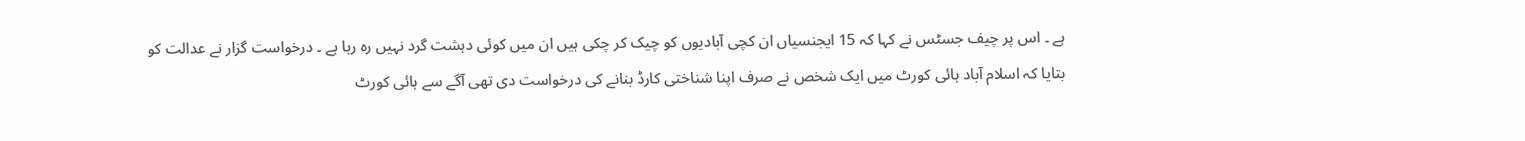ہے ۔ اس پر چیف جسٹس نے کہا کہ 15 ایجنسیاں ان کچی آبادیوں کو چیک کر چکی ہیں ان میں کوئی دہشت گرد نہیں رہ رہا ہے ۔ درخواست گزار نے عدالت کو بتایا کہ اسلام آباد ہائی کورٹ میں ایک شخص نے صرف اپنا شناختی کارڈ بنانے کی درخواست دی تھی آگے سے ہائی کورٹ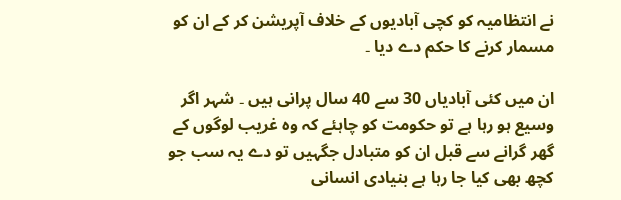نے انتظامیہ کو کچی آبادیوں کے خلاف آپریشن کر کے ان کو مسمار کرنے کا حکم دے دیا ۔

ان میں کئی آبادیاں 30 سے 40 سال پرانی ہیں ۔ شہر اگر وسیع ہو رہا ہے تو حکومت کو چاہئے کہ وہ غریب لوگوں کے گھر گرانے سے قبل ان کو متبادل جگہیں تو دے یہ سب جو کچھ بھی کیا جا رہا ہے بنیادی انسانی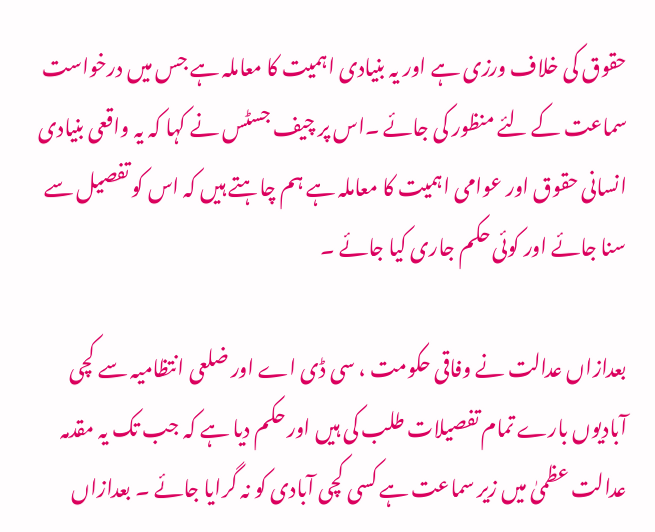حقوق کی خلاف ورزی ہے اور یہ بنیادی اہمیت کا معاملہ ہے جس میں درخواست سماعت کے لئے منظور کی جائے ۔اس پر چیف جسٹس نے کہا کہ یہ واقعی بنیادی انسانی حقوق اور عوامی اہمیت کا معاملہ ہے ہم چاہتے ہیں کہ اس کو تفصیل سے سنا جائے اور کوئی حکم جاری کیا جائے ۔

بعدازاں عدالت نے وفاقی حکومت ، سی ڈی اے اور ضلعی انتظامیہ سے کچی آبادیوں بارے تمام تفصیلات طلب کی ہیں اور حکم دیا ہے کہ جب تک یہ مقدمہ عدالت عظمیٰ میں زیر سماعت ہے کسی کچی آبادی کو نہ گرایا جائے ۔ بعدازاں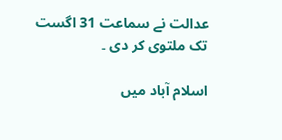عدالت نے سماعت 31 اگست تک ملتوی کر دی ۔

اسلام آباد میں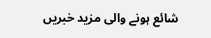شائع ہونے والی مزید خبریں